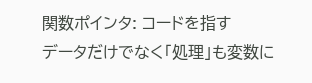関数ポインタ: コードを指す
データだけでなく「処理」も変数に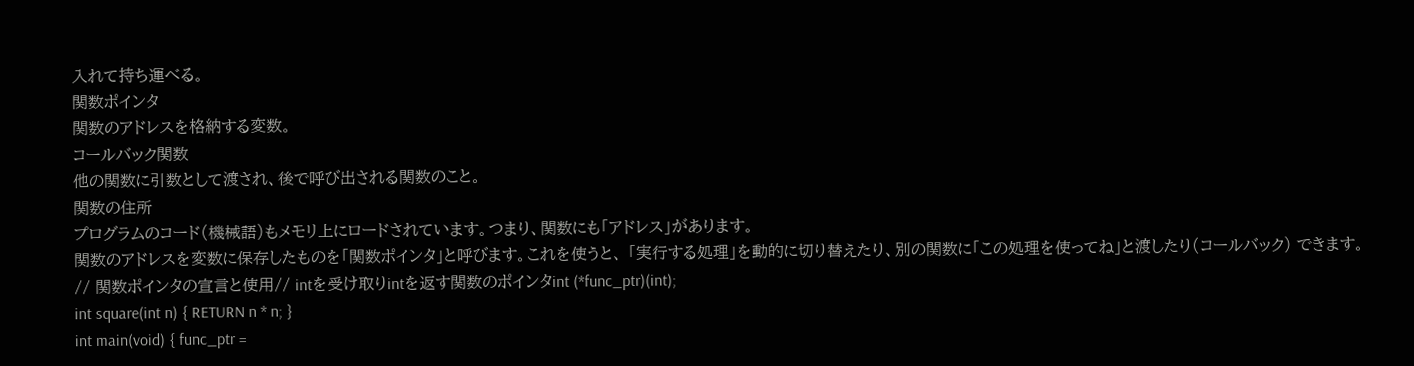入れて持ち運べる。
関数ポインタ
関数のアドレスを格納する変数。
コールバック関数
他の関数に引数として渡され、後で呼び出される関数のこと。
関数の住所
プログラムのコード(機械語)もメモリ上にロードされています。つまり、関数にも「アドレス」があります。
関数のアドレスを変数に保存したものを「関数ポインタ」と呼びます。これを使うと、 「実行する処理」を動的に切り替えたり、別の関数に「この処理を使ってね」と渡したり(コールバック) できます。
// 関数ポインタの宣言と使用// intを受け取りintを返す関数のポインタint (*func_ptr)(int);
int square(int n) { RETURN n * n; }
int main(void) { func_ptr =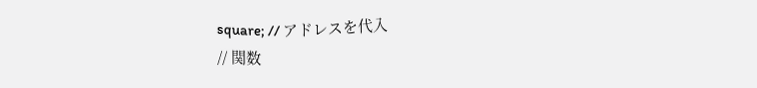square; // アドレスを代入
// 関数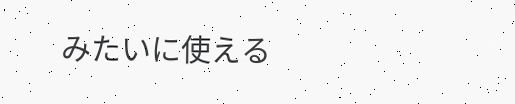みたいに使える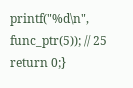printf("%d\n", func_ptr(5)); // 25 return 0;}